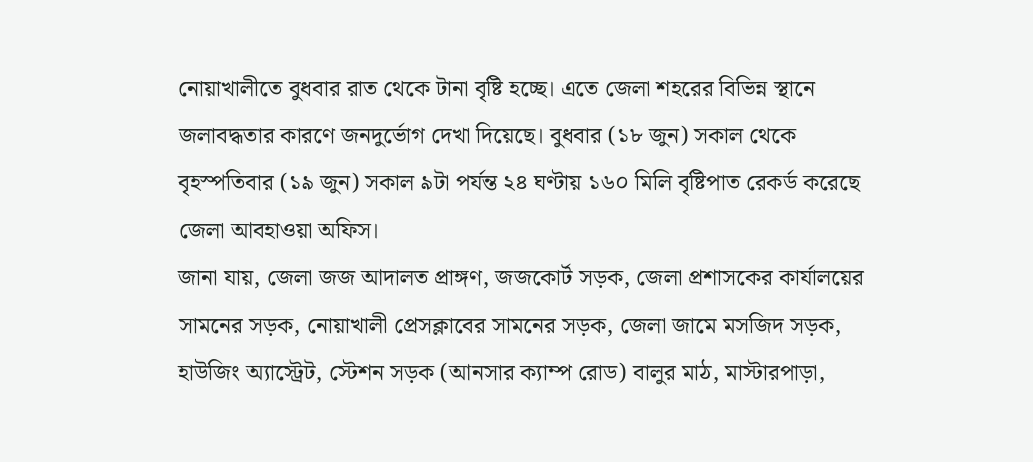নোয়াখালীতে বুধবার রাত থেকে টানা বৃষ্টি হচ্ছে। এতে জেলা শহরের বিভিন্ন স্থানে জলাবদ্ধতার কারণে জনদুর্ভোগ দেখা দিয়েছে। বুধবার (১৮ জুন) সকাল থেকে বৃহস্পতিবার (১৯ জুন) সকাল ৯টা পর্যন্ত ২৪ ঘণ্টায় ১৬০ মিলি বৃষ্টিপাত রেকর্ড করেছে জেলা আবহাওয়া অফিস।
জানা যায়, জেলা জজ আদালত প্রাঙ্গণ, জজকোর্ট সড়ক, জেলা প্রশাসকের কার্যালয়ের সামনের সড়ক, নোয়াখালী প্রেসক্লাবের সামনের সড়ক, জেলা জামে মসজিদ সড়ক, হাউজিং অ্যাস্ট্রেট, স্টেশন সড়ক (আনসার ক্যাম্প রোড) বালুর মাঠ, মাস্টারপাড়া,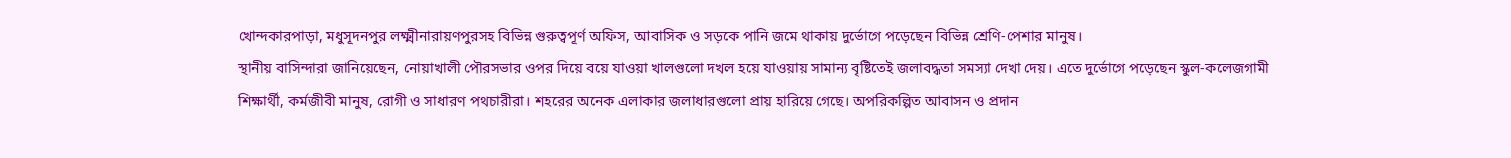খোন্দকারপাড়া, মধুসূদনপুর লক্ষ্মীনারায়ণপুরসহ বিভিন্ন গুরুত্বপূর্ণ অফিস, আবাসিক ও সড়কে পানি জমে থাকায় দুর্ভোগে পড়েছেন বিভিন্ন শ্রেণি-পেশার মানুষ।
স্থানীয় বাসিন্দারা জানিয়েছেন, নোয়াখালী পৌরসভার ওপর দিয়ে বয়ে যাওয়া খালগুলো দখল হয়ে যাওয়ায় সামান্য বৃষ্টিতেই জলাবদ্ধতা সমস্যা দেখা দেয়। এতে দুর্ভোগে পড়েছেন স্কুল-কলেজগামী শিক্ষার্থী, কর্মজীবী মানুষ, রোগী ও সাধারণ পথচারীরা। শহরের অনেক এলাকার জলাধারগুলো প্রায় হারিয়ে গেছে। অপরিকল্পিত আবাসন ও প্রদান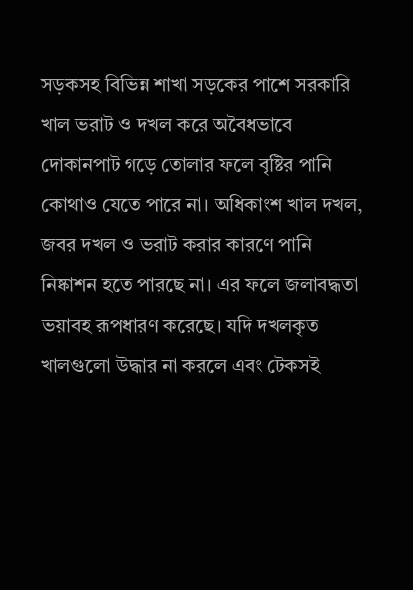সড়কসহ বিভিন্ন শাখা সড়কের পাশে সরকারি খাল ভরাট ও দখল করে অবৈধভাবে দোকানপাট গড়ে তোলার ফলে বৃষ্টির পানি কোথাও যেতে পারে না। অধিকাংশ খাল দখল, জবর দখল ও ভরাট করার কারণে পানি নিষ্কাশন হতে পারছে না। এর ফলে জলাবদ্ধতা ভয়াবহ রূপধারণ করেছে। যদি দখলকৃত খালগুলো উদ্ধার না করলে এবং টেকসই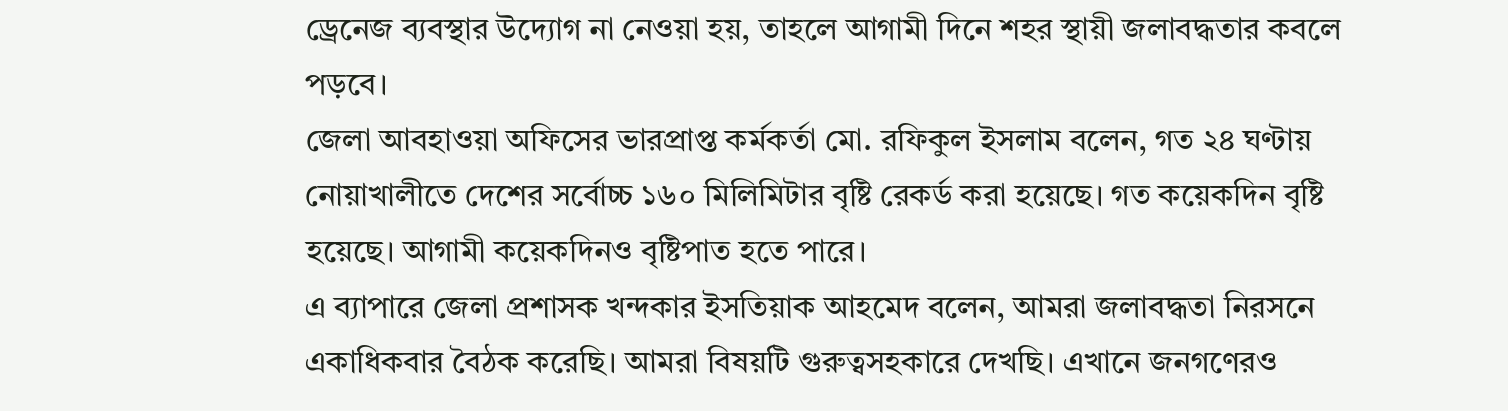ড্রেনেজ ব্যবস্থার উদ্যোগ না নেওয়া হয়, তাহলে আগামী দিনে শহর স্থায়ী জলাবদ্ধতার কবলে পড়বে।
জেলা আবহাওয়া অফিসের ভারপ্রাপ্ত কর্মকর্তা মো. রফিকুল ইসলাম বলেন, গত ২৪ ঘণ্টায় নোয়াখালীতে দেশের সর্বোচ্চ ১৬০ মিলিমিটার বৃষ্টি রেকর্ড করা হয়েছে। গত কয়েকদিন বৃষ্টি হয়েছে। আগামী কয়েকদিনও বৃষ্টিপাত হতে পারে।
এ ব্যাপারে জেলা প্রশাসক খন্দকার ইসতিয়াক আহমেদ বলেন, আমরা জলাবদ্ধতা নিরসনে একাধিকবার বৈঠক করেছি। আমরা বিষয়টি গুরুত্বসহকারে দেখছি। এখানে জনগণেরও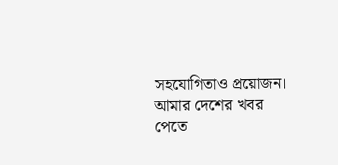সহযোগিতাও প্রয়োজন।
আমার দেশের খবর পেতে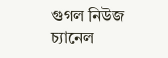গুগল নিউজ চ্যানেল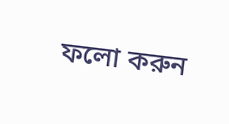ফলো করুন